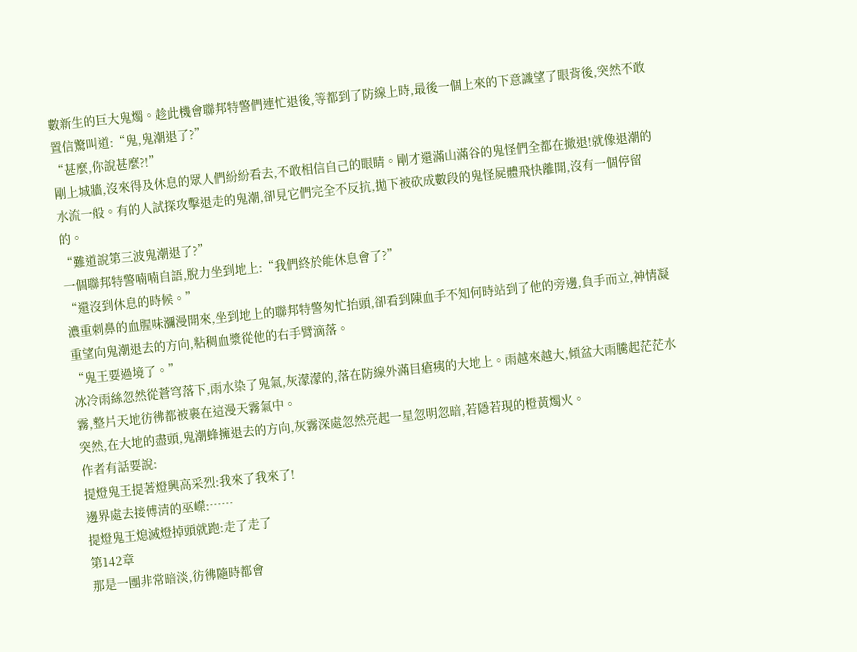數新生的巨大鬼燭。趁此機會聯邦特警們連忙退後,等都到了防線上時,最後一個上來的下意識望了眼背後,突然不敢置信驚叫道:“鬼,鬼潮退了?”
“甚麼,你說甚麼?!”
剛上城牆,沒來得及休息的眾人們紛紛看去,不敢相信自己的眼睛。剛才還滿山滿谷的鬼怪們全都在撤退!就像退潮的水流一般。有的人試探攻擊退走的鬼潮,卻見它們完全不反抗,拋下被砍成數段的鬼怪屍體飛快離開,沒有一個停留的。
“難道說第三波鬼潮退了?”
一個聯邦特警喃喃自語,脫力坐到地上:“我們終於能休息會了?”
“還沒到休息的時候。”
濃重刺鼻的血腥味瀰漫開來,坐到地上的聯邦特警匆忙抬頭,卻看到陳血手不知何時站到了他的旁邊,負手而立,神情凝重望向鬼潮退去的方向,粘稠血漿從他的右手臂滴落。
“鬼王要過境了。”
冰冷雨絲忽然從蒼穹落下,雨水染了鬼氣,灰濛濛的,落在防線外滿目瘡痍的大地上。雨越來越大,傾盆大雨騰起茫茫水霧,整片天地彷彿都被裹在這漫天霧氣中。
突然,在大地的盡頭,鬼潮蜂擁退去的方向,灰霧深處忽然亮起一星忽明忽暗,若隱若現的橙黃燭火。
作者有話要說:
提燈鬼王提著燈興高采烈:我來了我來了!
邊界處去接傅清的巫嶸:……
提燈鬼王熄滅燈掉頭就跑:走了走了
第142章
那是一團非常暗淡,彷彿隨時都會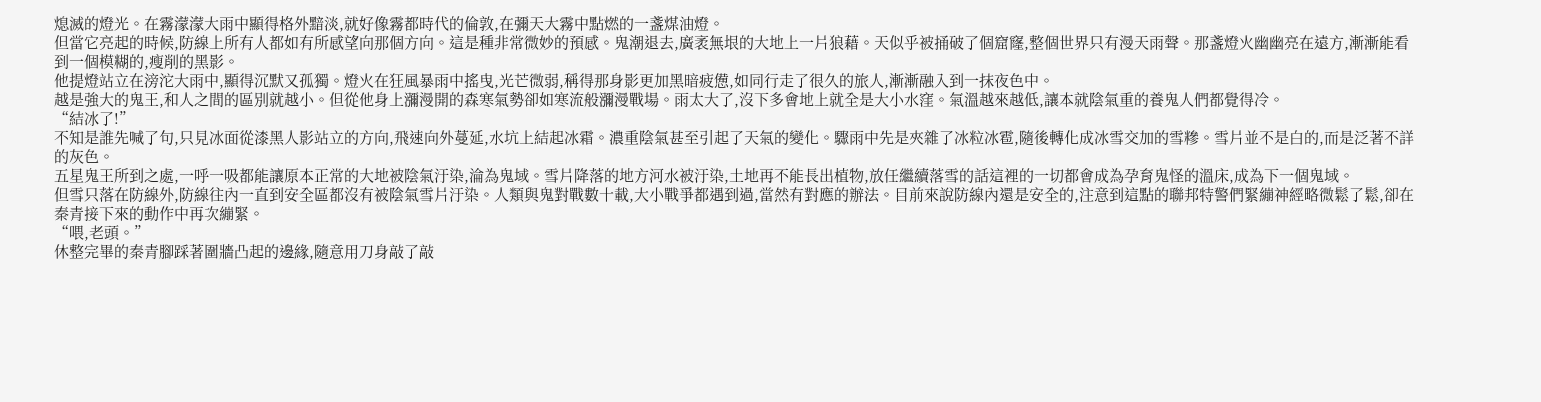熄滅的燈光。在霧濛濛大雨中顯得格外黯淡,就好像霧都時代的倫敦,在彌天大霧中點燃的一盞煤油燈。
但當它亮起的時候,防線上所有人都如有所感望向那個方向。這是種非常微妙的預感。鬼潮退去,廣袤無垠的大地上一片狼藉。天似乎被捅破了個窟窿,整個世界只有漫天雨聲。那盞燈火幽幽亮在遠方,漸漸能看到一個模糊的,瘦削的黑影。
他提燈站立在滂沱大雨中,顯得沉默又孤獨。燈火在狂風暴雨中搖曳,光芒微弱,稱得那身影更加黑暗疲憊,如同行走了很久的旅人,漸漸融入到一抹夜色中。
越是強大的鬼王,和人之間的區別就越小。但從他身上瀰漫開的森寒氣勢卻如寒流般瀰漫戰場。雨太大了,沒下多會地上就全是大小水窪。氣溫越來越低,讓本就陰氣重的養鬼人們都覺得冷。
“結冰了!”
不知是誰先喊了句,只見冰面從漆黑人影站立的方向,飛速向外蔓延,水坑上結起冰霜。濃重陰氣甚至引起了天氣的變化。驟雨中先是夾雜了冰粒冰雹,隨後轉化成冰雪交加的雪糝。雪片並不是白的,而是泛著不詳的灰色。
五星鬼王所到之處,一呼一吸都能讓原本正常的大地被陰氣汙染,淪為鬼域。雪片降落的地方河水被汙染,土地再不能長出植物,放任繼續落雪的話這裡的一切都會成為孕育鬼怪的溫床,成為下一個鬼域。
但雪只落在防線外,防線往內一直到安全區都沒有被陰氣雪片汙染。人類與鬼對戰數十載,大小戰爭都遇到過,當然有對應的辦法。目前來說防線內還是安全的,注意到這點的聯邦特警們緊繃神經略微鬆了鬆,卻在秦青接下來的動作中再次繃緊。
“喂,老頭。”
休整完畢的秦青腳踩著圍牆凸起的邊緣,隨意用刀身敲了敲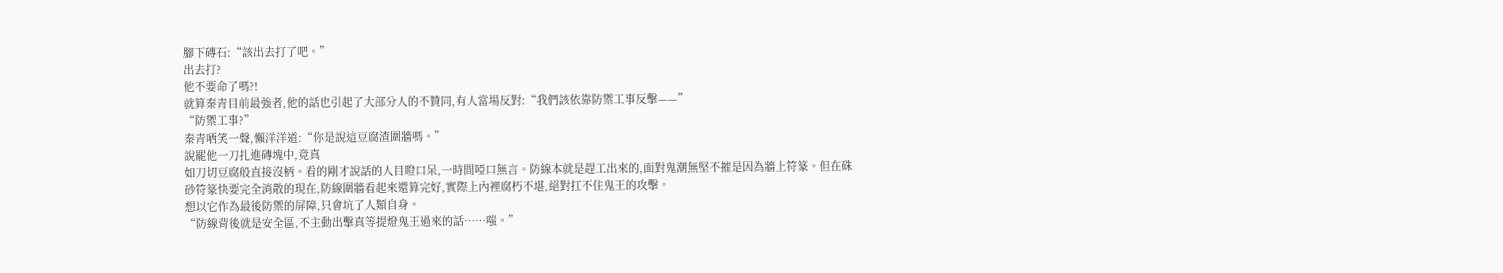腳下磚石:“該出去打了吧。”
出去打?
他不要命了嗎?!
就算秦青目前最強者,他的話也引起了大部分人的不贊同,有人當場反對:“我們該依靠防禦工事反擊——”
“防禦工事?”
秦青哂笑一聲,懶洋洋道:“你是說這豆腐渣圍牆嗎。”
說罷他一刀扎進磚塊中,竟真
如刀切豆腐般直接沒柄。看的剛才說話的人目瞪口呆,一時間啞口無言。防線本就是趕工出來的,面對鬼潮無堅不摧是因為牆上符篆。但在硃砂符篆快要完全消散的現在,防線圍牆看起來還算完好,實際上內裡腐朽不堪,絕對扛不住鬼王的攻擊。
想以它作為最後防禦的屏障,只會坑了人類自身。
“防線背後就是安全區,不主動出擊真等提燈鬼王過來的話……嗤。”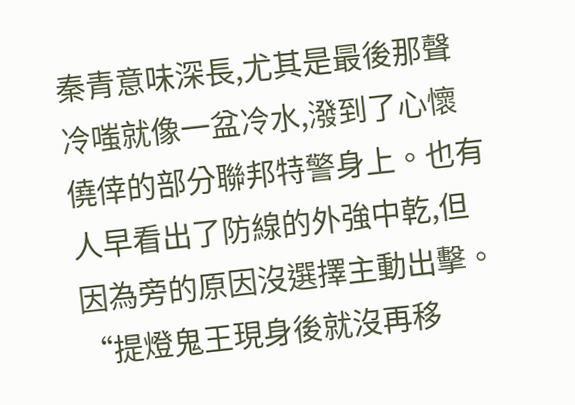秦青意味深長,尤其是最後那聲冷嗤就像一盆冷水,潑到了心懷僥倖的部分聯邦特警身上。也有人早看出了防線的外強中乾,但因為旁的原因沒選擇主動出擊。
“提燈鬼王現身後就沒再移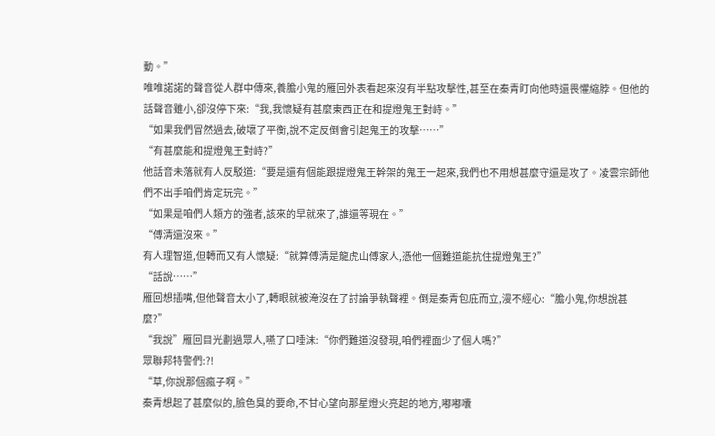動。”
唯唯諾諾的聲音從人群中傳來,養膽小鬼的雁回外表看起來沒有半點攻擊性,甚至在秦青盯向他時還畏懼縮脖。但他的話聲音雖小,卻沒停下來:“我,我懷疑有甚麼東西正在和提燈鬼王對峙。”
“如果我們冒然過去,破壞了平衡,說不定反倒會引起鬼王的攻擊……”
“有甚麼能和提燈鬼王對峙?”
他話音未落就有人反駁道:“要是還有個能跟提燈鬼王幹架的鬼王一起來,我們也不用想甚麼守還是攻了。凌雲宗師他們不出手咱們肯定玩完。”
“如果是咱們人類方的強者,該來的早就來了,誰還等現在。”
“傅清還沒來。”
有人理智道,但轉而又有人懷疑:“就算傅清是龍虎山傅家人,憑他一個難道能抗住提燈鬼王?”
“話說……”
雁回想插嘴,但他聲音太小了,轉眼就被淹沒在了討論爭執聲裡。倒是秦青包庇而立,漫不經心:“膽小鬼,你想說甚麼?”
“我說”雁回目光劃過眾人,嚥了口唾沫:“你們難道沒發現,咱們裡面少了個人嗎?”
眾聯邦特警們:?!
“草,你說那個瘋子啊。”
秦青想起了甚麼似的,臉色臭的要命,不甘心望向那星燈火亮起的地方,嘟嘟囔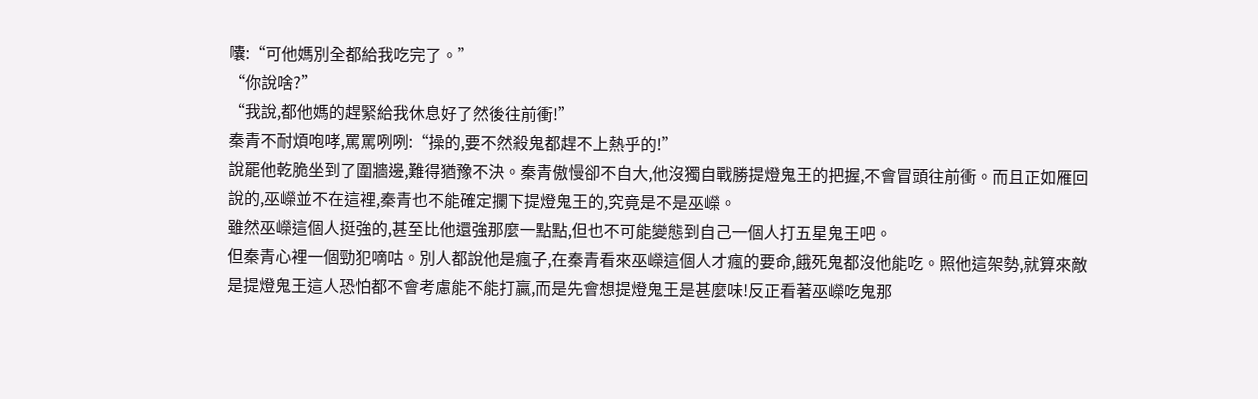囔:“可他媽別全都給我吃完了。”
“你說啥?”
“我說,都他媽的趕緊給我休息好了然後往前衝!”
秦青不耐煩咆哮,罵罵咧咧:“操的,要不然殺鬼都趕不上熱乎的!”
說罷他乾脆坐到了圍牆邊,難得猶豫不決。秦青傲慢卻不自大,他沒獨自戰勝提燈鬼王的把握,不會冒頭往前衝。而且正如雁回說的,巫嶸並不在這裡,秦青也不能確定攔下提燈鬼王的,究竟是不是巫嶸。
雖然巫嶸這個人挺強的,甚至比他還強那麼一點點,但也不可能變態到自己一個人打五星鬼王吧。
但秦青心裡一個勁犯嘀咕。別人都說他是瘋子,在秦青看來巫嶸這個人才瘋的要命,餓死鬼都沒他能吃。照他這架勢,就算來敵是提燈鬼王這人恐怕都不會考慮能不能打贏,而是先會想提燈鬼王是甚麼味!反正看著巫嶸吃鬼那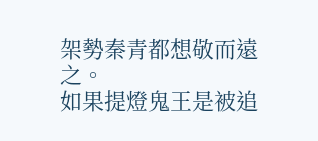架勢秦青都想敬而遠之。
如果提燈鬼王是被追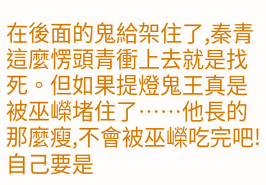在後面的鬼給架住了,秦青這麼愣頭青衝上去就是找死。但如果提燈鬼王真是被巫嶸堵住了……他長的那麼瘦,不會被巫嶸吃完吧!
自己要是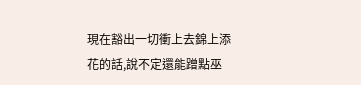現在豁出一切衝上去錦上添花的話,說不定還能蹭點巫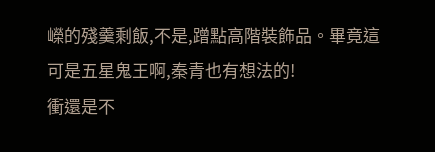嶸的殘羹剩飯,不是,蹭點高階裝飾品。畢竟這可是五星鬼王啊,秦青也有想法的!
衝還是不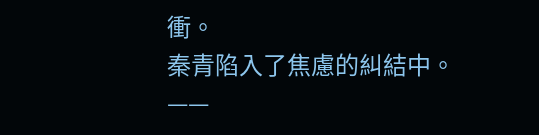衝。
秦青陷入了焦慮的糾結中。
——